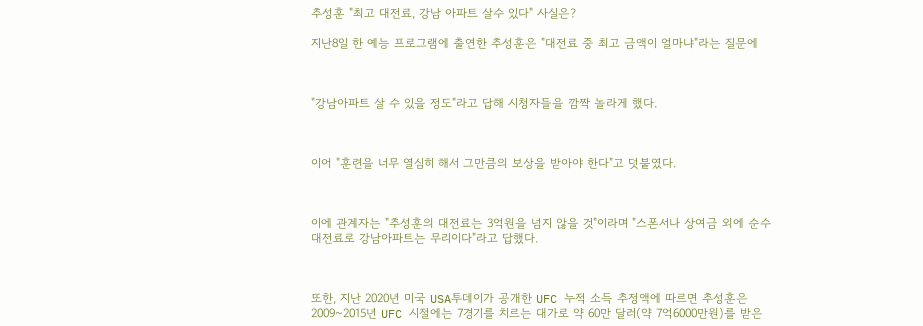추성훈 "최고 대전료, 강남 아파트 살수 있다" 사실은?

지난8일 한 예능 프로그램에 출연한 추성훈은 "대전료 중 최고 금액이 얼마냐"라는 질문에



"강남아파트 살 수 있을 정도"라고 답해 시청자들을 깜짝 놀라게 했다.



이어 "훈련을 너무 열심히 해서 그만큼의 보상을 받아야 한다"고 덧붙였다.



이에 관계자는 "추성훈의 대전료는 3억원을 넘지 않을 것"이라며 "스폰서나 상여금 외에 순수 대전료로 강남아파트는 무리이다"라고 답했다.



또한, 지난 2020년 미국 USA투데이가 공개한 UFC 누적 소득 추정액에 따르면 추성훈은 2009~2015년 UFC 시절에는 7경기를 치르는 대가로 약 60만 달러(약 7억6000만원)를 받은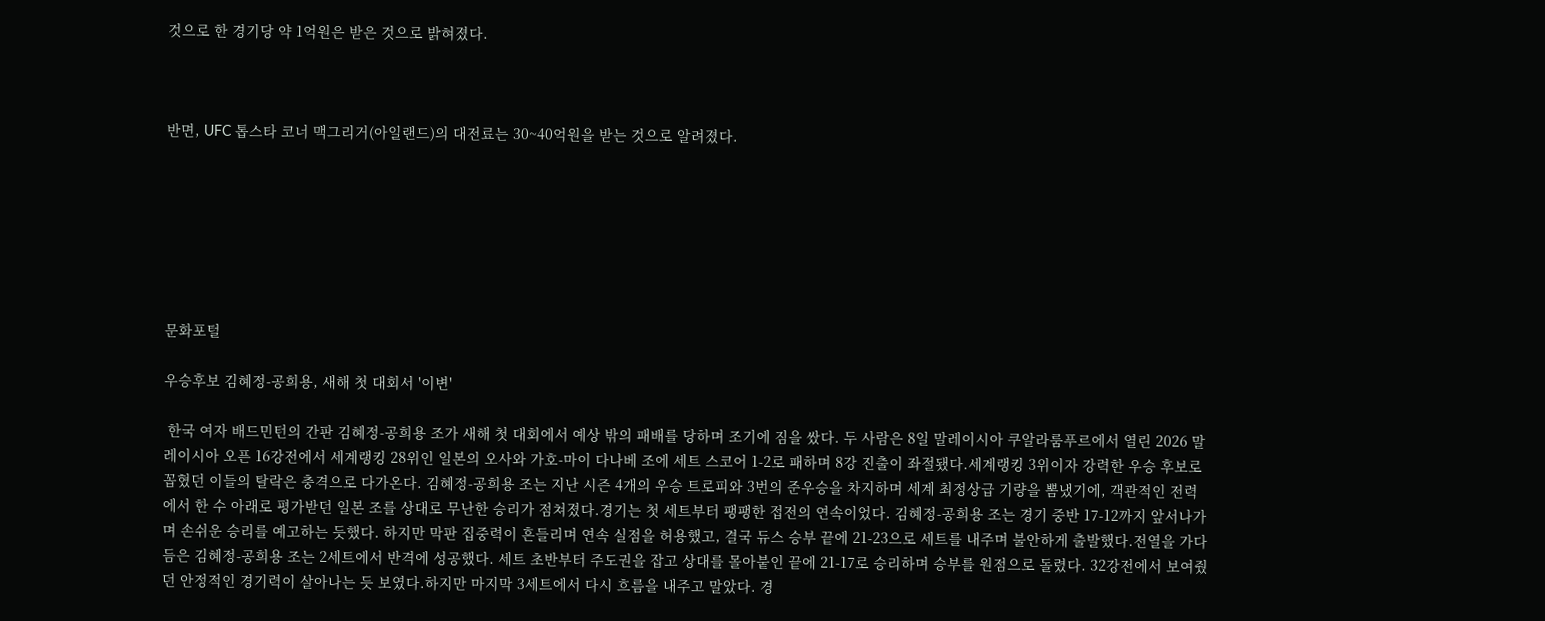것으로 한 경기당 약 1억원은 받은 것으로 밝혀졌다.



반면, UFC 톱스타 코너 맥그리거(아일랜드)의 대전료는 30~40억원을 받는 것으로 알려졌다.







문화포털

우승후보 김혜정-공희용, 새해 첫 대회서 '이변'

 한국 여자 배드민턴의 간판 김혜정-공희용 조가 새해 첫 대회에서 예상 밖의 패배를 당하며 조기에 짐을 쌌다. 두 사람은 8일 말레이시아 쿠알라룸푸르에서 열린 2026 말레이시아 오픈 16강전에서 세계랭킹 28위인 일본의 오사와 가호-마이 다나베 조에 세트 스코어 1-2로 패하며 8강 진출이 좌절됐다.세계랭킹 3위이자 강력한 우승 후보로 꼽혔던 이들의 탈락은 충격으로 다가온다. 김혜정-공희용 조는 지난 시즌 4개의 우승 트로피와 3번의 준우승을 차지하며 세계 최정상급 기량을 뽐냈기에, 객관적인 전력에서 한 수 아래로 평가받던 일본 조를 상대로 무난한 승리가 점쳐졌다.경기는 첫 세트부터 팽팽한 접전의 연속이었다. 김혜정-공희용 조는 경기 중반 17-12까지 앞서나가며 손쉬운 승리를 예고하는 듯했다. 하지만 막판 집중력이 흔들리며 연속 실점을 허용했고, 결국 듀스 승부 끝에 21-23으로 세트를 내주며 불안하게 출발했다.전열을 가다듬은 김혜정-공희용 조는 2세트에서 반격에 성공했다. 세트 초반부터 주도권을 잡고 상대를 몰아붙인 끝에 21-17로 승리하며 승부를 원점으로 돌렸다. 32강전에서 보여줬던 안정적인 경기력이 살아나는 듯 보였다.하지만 마지막 3세트에서 다시 흐름을 내주고 말았다. 경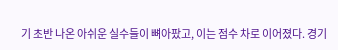기 초반 나온 아쉬운 실수들이 뼈아팠고, 이는 점수 차로 이어졌다. 경기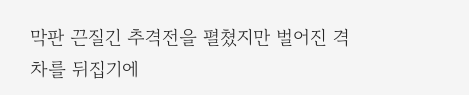막판 끈질긴 추격전을 펼쳤지만 벌어진 격차를 뒤집기에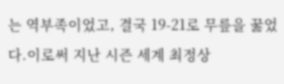는 역부족이었고, 결국 19-21로 무릎을 꿇었다.이로써 지난 시즌 세계 최정상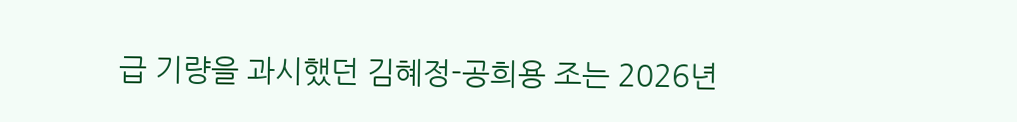급 기량을 과시했던 김혜정-공희용 조는 2026년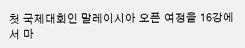첫 국제대회인 말레이시아 오픈 여정을 16강에서 마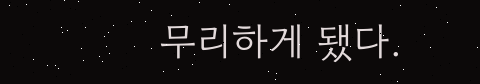무리하게 됐다.